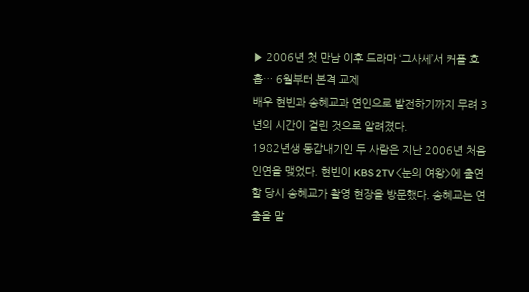▶ 2006년 첫 만남 이후 드라마 ‘그사세’서 커플 호흡… 6월부터 본격 교제
배우 현빈과 송혜교과 연인으로 발전하기까지 무려 3년의 시간이 걸린 것으로 알려졌다.
1982년생 동갑내기인 두 사람은 지난 2006년 처음 인연을 맺었다. 현빈이 KBS 2TV <눈의 여왕>에 출연할 당시 송혜교가 촬영 현장을 방문했다. 송혜교는 연출을 맡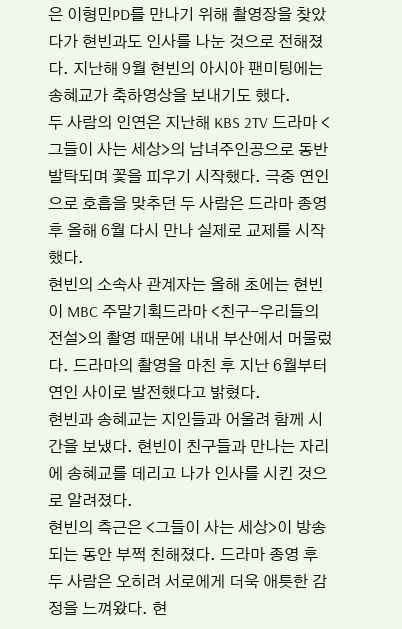은 이형민PD를 만나기 위해 촬영장을 찾았다가 현빈과도 인사를 나눈 것으로 전해졌다. 지난해 9월 현빈의 아시아 팬미팅에는 송혜교가 축하영상을 보내기도 했다.
두 사람의 인연은 지난해 KBS 2TV 드라마 <그들이 사는 세상>의 남녀주인공으로 동반 발탁되며 꽃을 피우기 시작했다. 극중 연인으로 호흡을 맞추던 두 사람은 드라마 종영 후 올해 6월 다시 만나 실제로 교제를 시작했다.
현빈의 소속사 관계자는 올해 초에는 현빈이 MBC 주말기획드라마 <친구-우리들의 전설>의 촬영 때문에 내내 부산에서 머물렀다. 드라마의 촬영을 마친 후 지난 6월부터 연인 사이로 발전했다고 밝혔다.
현빈과 송혜교는 지인들과 어울려 함께 시간을 보냈다. 현빈이 친구들과 만나는 자리에 송혜교를 데리고 나가 인사를 시킨 것으로 알려졌다.
현빈의 측근은 <그들이 사는 세상>이 방송되는 동안 부쩍 친해졌다. 드라마 종영 후 두 사람은 오히려 서로에게 더욱 애틋한 감정을 느껴왔다. 현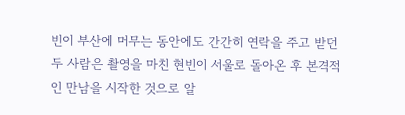빈이 부산에 머무는 동안에도 간간히 연락을 주고 받던 두 사람은 촬영을 마친 현빈이 서울로 돌아온 후 본격적인 만남을 시작한 것으로 알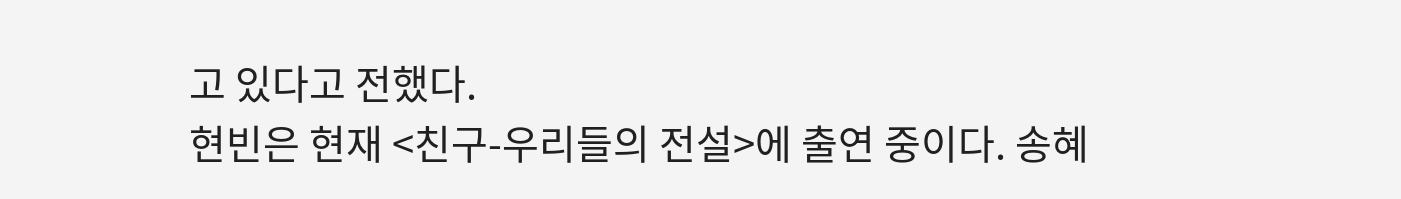고 있다고 전했다.
현빈은 현재 <친구-우리들의 전설>에 출연 중이다. 송혜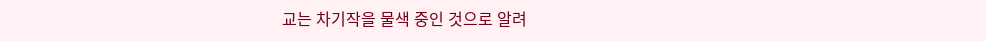교는 차기작을 물색 중인 것으로 알려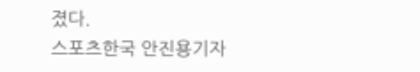졌다.
스포츠한국 안진용기자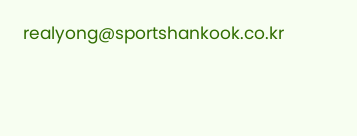realyong@sportshankook.co.kr